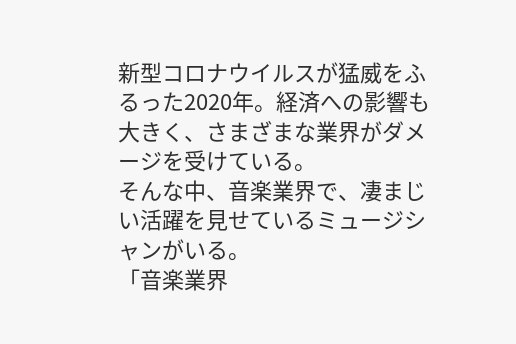新型コロナウイルスが猛威をふるった2020年。経済への影響も大きく、さまざまな業界がダメージを受けている。
そんな中、音楽業界で、凄まじい活躍を見せているミュージシャンがいる。
「音楽業界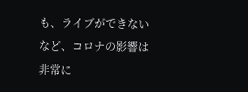も、ライブができないなど、コロナの影響は非常に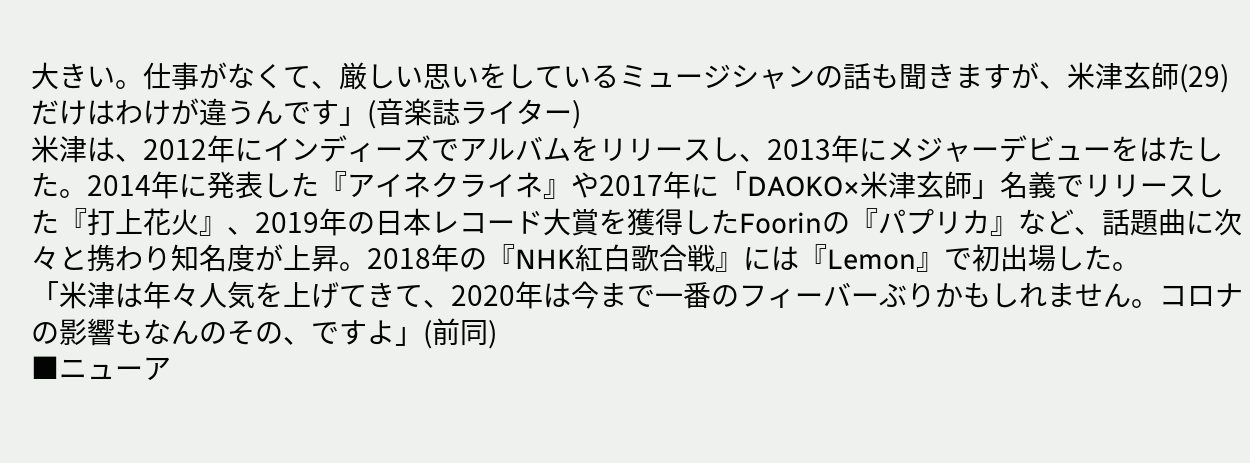大きい。仕事がなくて、厳しい思いをしているミュージシャンの話も聞きますが、米津玄師(29)だけはわけが違うんです」(音楽誌ライター)
米津は、2012年にインディーズでアルバムをリリースし、2013年にメジャーデビューをはたした。2014年に発表した『アイネクライネ』や2017年に「DAOKO×米津玄師」名義でリリースした『打上花火』、2019年の日本レコード大賞を獲得したFoorinの『パプリカ』など、話題曲に次々と携わり知名度が上昇。2018年の『NHK紅白歌合戦』には『Lemon』で初出場した。
「米津は年々人気を上げてきて、2020年は今まで一番のフィーバーぶりかもしれません。コロナの影響もなんのその、ですよ」(前同)
■ニューア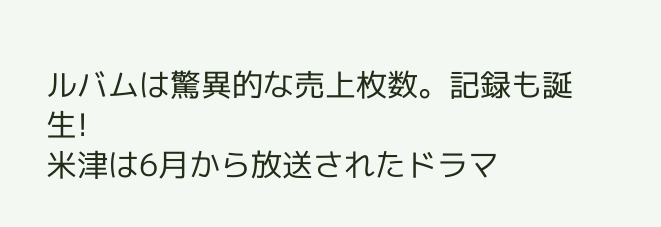ルバムは驚異的な売上枚数。記録も誕生!
米津は6月から放送されたドラマ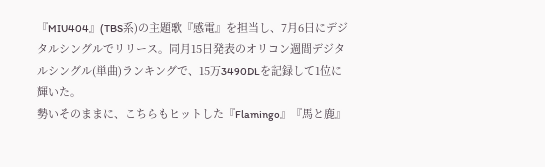『MIU404』(TBS系)の主題歌『感電』を担当し、7月6日にデジタルシングルでリリース。同月15日発表のオリコン週間デジタルシングル(単曲)ランキングで、15万3490DLを記録して1位に輝いた。
勢いそのままに、こちらもヒットした『Flamingo』『馬と鹿』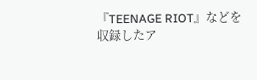『TEENAGE RIOT』などを収録したア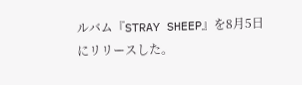ルバム『STRAY SHEEP』を8月5日にリリースした。